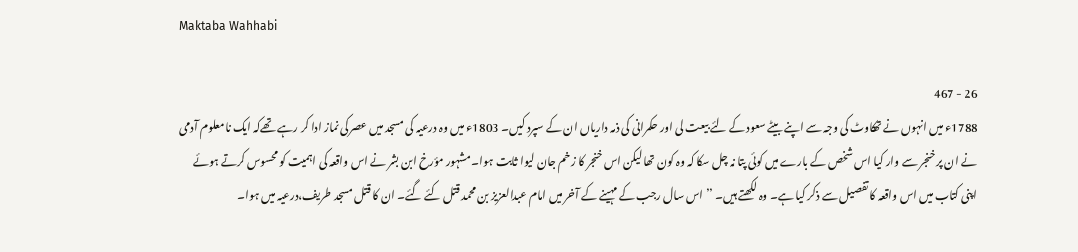Maktaba Wahhabi

26 - 467
1788ء میں انہوں نے تھکاوٹ کی وجہ سے اپنے بیٹے سعود کے لئے بیعت لی اور حکمرانی کی ذمہ داریاں ان کے سپرد کیں۔ 1803ء میں وہ درعیہ کی مسجد میں عصرکی نماز ادا کر رہے تھےکہ ایک نامعلوم آدمی نے ان پر خنجر سے وار کیا اس شخص کے بارے میں کوئی پتا نہ چل سکا کہ وہ کون تھا لیکن اس خنجر کا زخم جان لیوا ثابت ہوا۔ مشہور مؤرخ ابن بشر نے اس واقعہ کی اہمیت کو محسوس کرتے ہوئے اپنی کتاب میں اس واقعہ کا تفصیل سے ذکر کیا ہے۔ وہ لکھتے ہیں۔ ’’ اس سال رجب کے مہینے کے آخر میں امام عبدالعزیز بن محمد قتل کئے گئے۔ ان کا قتل مسجد طریف،درعیہ میں ہوا۔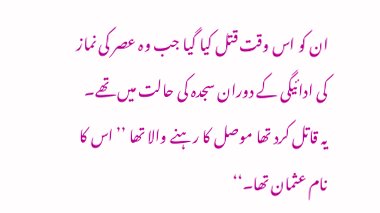ان کو اس وقت قتل کیا گیا جب وہ عصر کی نماز کی ادائیگی کے دوران سجدہ کی حالت میں تھے۔ یہ قاتل کرد تھا موصل کا رہنے والا تھا ’’ اس کا نام عثمان تھا۔‘‘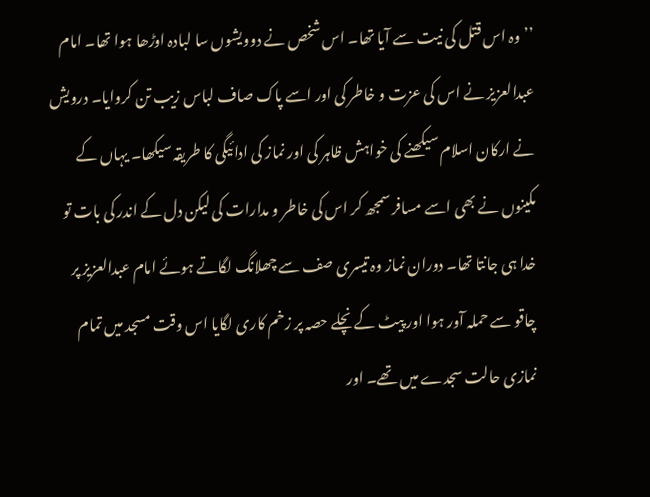’’وہ اس قتل کی نیت سے آیا تھا۔ اس شخص نے دوویشوں سا لبادہ اوڑھا ہوا تھا۔ امام عبدالعزیز نے اس کی عزت و خاطر کی اور اسے پاک صاف لباس زیب تن کروایا۔ درویش نے ارکان اسلام سیکھنے کی خواہش ظاہر کی اور نماز کی ادائیگی کا طریقہ سیکھا۔ یہاں کے مکینوں نے بھی اسے مسافر سمجھ کر اس کی خاطر و مدارات کی لیکن دل کے اندر کی بات تو خدا ہی جانتا تھا۔ دوران نماز وہ تیسری صف سے چھلانگ لگاتے ہوئے امام عبدالعزیز پر چاقو سے حملہ آور ہوا اور پیٹ کے نچلے حصہ پر زخم کاری لگایا اس وقت مسجد میں تمام نمازی حالت سجدے میں تھے۔ اور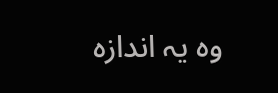وہ یہ اندازہ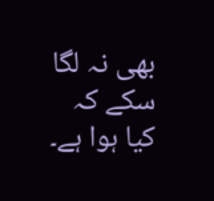بھی نہ لگا سکے کہ کیا ہوا ہے۔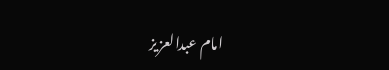امام عبدالعزیز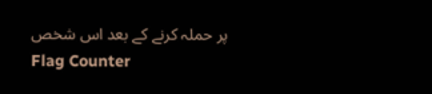پر حملہ کرنے کے بعد اس شخص
Flag Counter